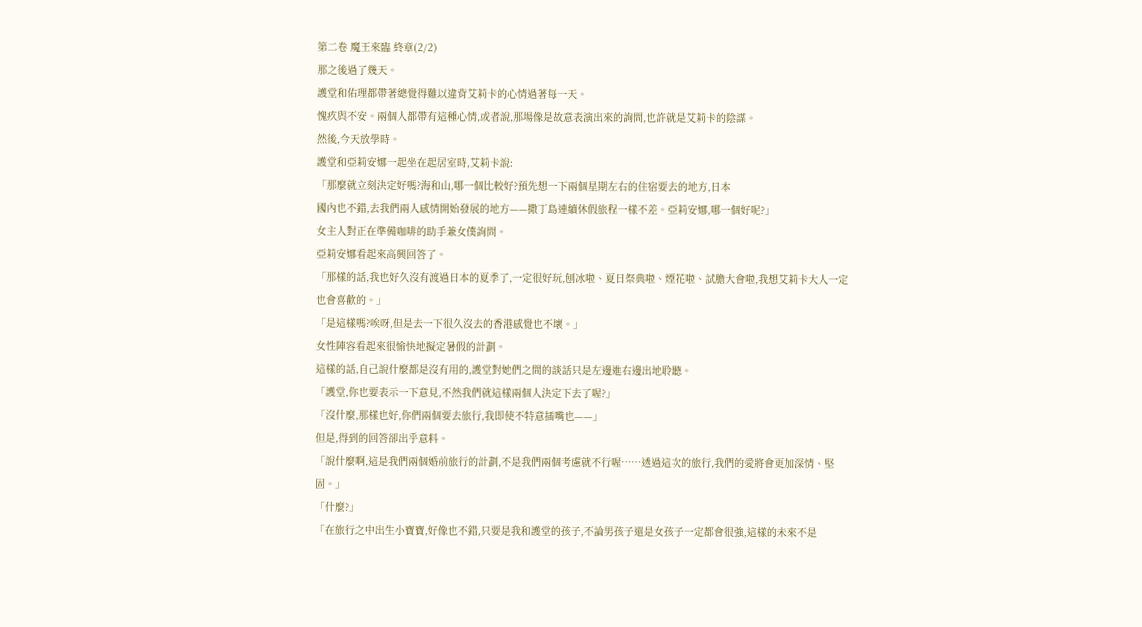第二卷 魔王來臨 終章(2/2)
那之後過了幾天。
護堂和佑理都帶著總覺得難以違背艾莉卡的心情過著每一天。
愧疚與不安。兩個人都帶有這種心情,或者說,那場像是故意表演出來的詢問,也許就是艾莉卡的陰謀。
然後,今天放學時。
護堂和亞莉安娜一起坐在起居室時,艾莉卡說:
「那麼就立刻決定好嗎?海和山,哪一個比較好?預先想一下兩個星期左右的住宿要去的地方,日本
國內也不錯,去我們兩人感情開始發展的地方——撒丁島連續休假旅程一樣不差。亞莉安娜,哪一個好呢?」
女主人對正在準備咖啡的助手兼女僕詢問。
亞莉安娜看起來高興回答了。
「那樣的話,我也好久沒有渡過日本的夏季了,一定很好玩,刨冰啦、夏日祭典啦、煙花啦、試膽大會啦,我想艾莉卡大人一定也會喜歡的。」
「是這樣嗎?唉呀,但是去一下很久沒去的香港感覺也不壞。」
女性陣容看起來很愉快地擬定暑假的計劃。
這樣的話,自己說什麼都是沒有用的,護堂對她們之間的談話只是左邊進右邊出地聆聽。
「護堂,你也要表示一下意見,不然我們就這樣兩個人決定下去了喔?」
「沒什麼,那樣也好,你們兩個要去旅行,我即使不特意插嘴也——」
但是,得到的回答卻出乎意料。
「說什麼啊,這是我們兩個婚前旅行的計劃,不是我們兩個考慮就不行喔……透過這次的旅行,我們的愛將會更加深情、堅固。」
「什麼?」
「在旅行之中出生小寶寶,好像也不錯,只要是我和護堂的孩子,不論男孩子還是女孩子一定都會很強,這樣的未來不是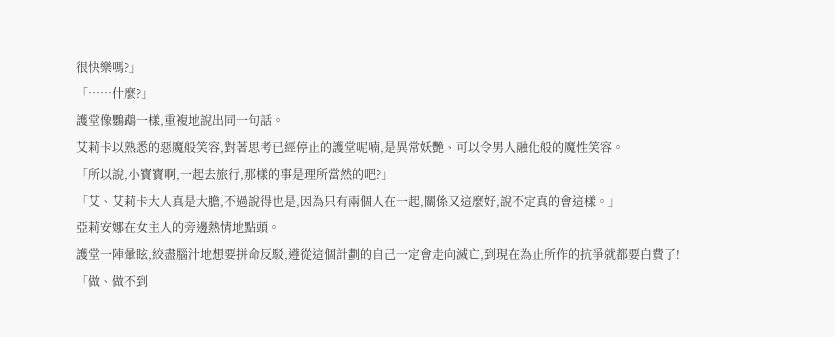很快樂嗎?」
「……什麼?」
護堂像鸚鵡一樣,重複地說出同一句話。
艾莉卡以熟悉的惡魔般笑容,對著思考已經停止的護堂呢喃,是異常妖艷、可以令男人融化般的魔性笑容。
「所以說,小寶寶啊,一起去旅行,那樣的事是理所當然的吧?」
「艾、艾莉卡大人真是大膽,不過說得也是,因為只有兩個人在一起,關係又這麼好,說不定真的會這樣。」
亞莉安娜在女主人的旁邊熱情地點頭。
護堂一陣暈眩,絞盡腦汁地想要拼命反駁,遵從這個計劃的自己一定會走向滅亡,到現在為止所作的抗爭就都要白費了!
「做、做不到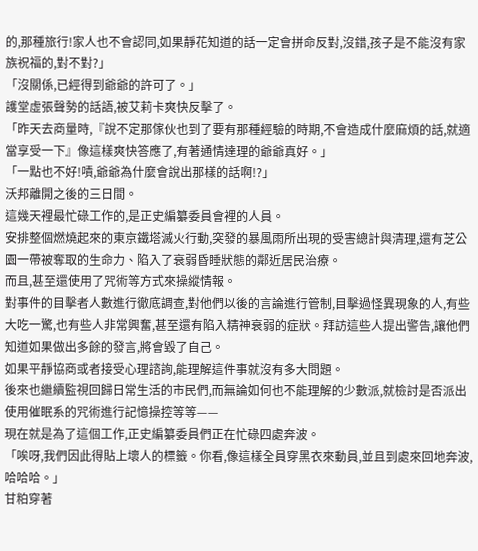的,那種旅行!家人也不會認同,如果靜花知道的話一定會拼命反對,沒錯,孩子是不能沒有家族祝福的,對不對?」
「沒關係,已經得到爺爺的許可了。」
護堂虛張聲勢的話語,被艾莉卡爽快反擊了。
「昨天去商量時,『說不定那傢伙也到了要有那種經驗的時期,不會造成什麼麻煩的話,就適當享受一下』像這樣爽快答應了,有著通情達理的爺爺真好。」
「一點也不好!嘖,爺爺為什麼會說出那樣的話啊!?」
沃邦離開之後的三日間。
這幾天裡最忙碌工作的,是正史編纂委員會裡的人員。
安排整個燃燒起來的東京鐵塔滅火行動,突發的暴風雨所出現的受害總計與清理,還有芝公園一帶被奪取的生命力、陷入了衰弱昏睡狀態的鄰近居民治療。
而且,甚至還使用了咒術等方式來操縱情報。
對事件的目擊者人數進行徹底調查,對他們以後的言論進行管制,目擊過怪異現象的人,有些大吃一驚,也有些人非常興奮,甚至還有陷入精神衰弱的症狀。拜訪這些人提出警告,讓他們知道如果做出多餘的發言,將會毀了自己。
如果平靜協商或者接受心理諮詢,能理解這件事就沒有多大問題。
後來也繼續監視回歸日常生活的市民們,而無論如何也不能理解的少數派,就檢討是否派出使用催眠系的咒術進行記憶操控等等——
現在就是為了這個工作,正史編纂委員們正在忙碌四處奔波。
「唉呀,我們因此得貼上壞人的標籤。你看,像這樣全員穿黑衣來動員,並且到處來回地奔波,哈哈哈。」
甘粕穿著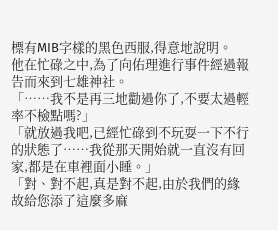標有MIB字樣的黑色西服,得意地說明。
他在忙碌之中,為了向佑理進行事件經過報告而來到七雄神社。
「……我不是再三地勸過你了,不要太過輕率不檢點嗎?」
「就放過我吧,已經忙碌到不玩耍一下不行的狀態了……我從那天開始就一直沒有回家,都是在車裡面小睡。」
「對、對不起,真是對不起,由於我們的緣故給您添了這麼多麻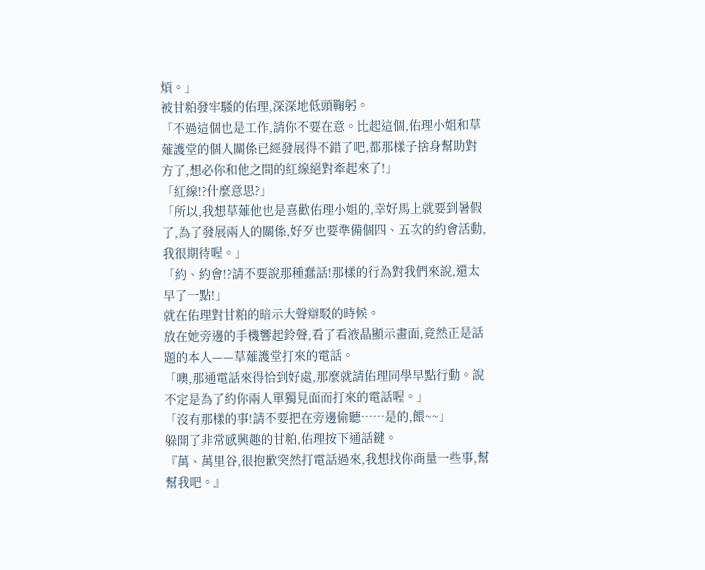煩。」
被甘粕發牢騷的佑理,深深地低頭鞠躬。
「不過這個也是工作,請你不要在意。比起這個,佑理小姐和草薙護堂的個人關係已經發展得不錯了吧,都那樣子捨身幫助對方了,想必你和他之間的紅線絕對牽起來了!」
「紅線!?什麼意思?」
「所以,我想草薙他也是喜歡佑理小姐的,幸好馬上就要到暑假了,為了發展兩人的關係,好歹也要準備個四、五次的約會活動,我很期待喔。」
「約、約會!?請不要說那種蠢話!那樣的行為對我們來說,還太早了一點!」
就在佑理對甘粕的暗示大聲辯駁的時候。
放在她旁邊的手機響起鈴聲,看了看液晶顯示畫面,竟然正是話題的本人——草薙護堂打來的電話。
「噢,那通電話來得恰到好處,那麼就請佑理同學早點行動。說不定是為了約你兩人單獨見面而打來的電話喔。」
「沒有那樣的事!請不要把在旁邊偷聽……是的,餵~~」
躲開了非常感興趣的甘粕,佑理按下通話鍵。
『萬、萬里谷,很抱歉突然打電話過來,我想找你商量一些事,幫幫我吧。』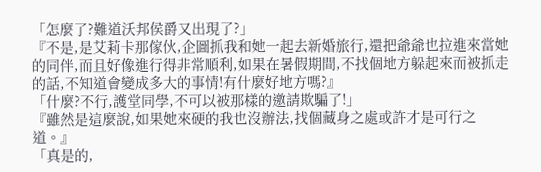「怎麼了?難道沃邦侯爵又出現了?」
『不是,是艾莉卡那傢伙,企圖抓我和她一起去新婚旅行,還把爺爺也拉進來當她的同伴,而且好像進行得非常順利,如果在暑假期間,不找個地方躲起來而被抓走的話,不知道會變成多大的事情!有什麼好地方嗎?』
「什麼?不行,護堂同學,不可以被那樣的邀請欺騙了!」
『雖然是這麼說,如果她來硬的我也沒辦法,找個藏身之處或許才是可行之道。』
「真是的,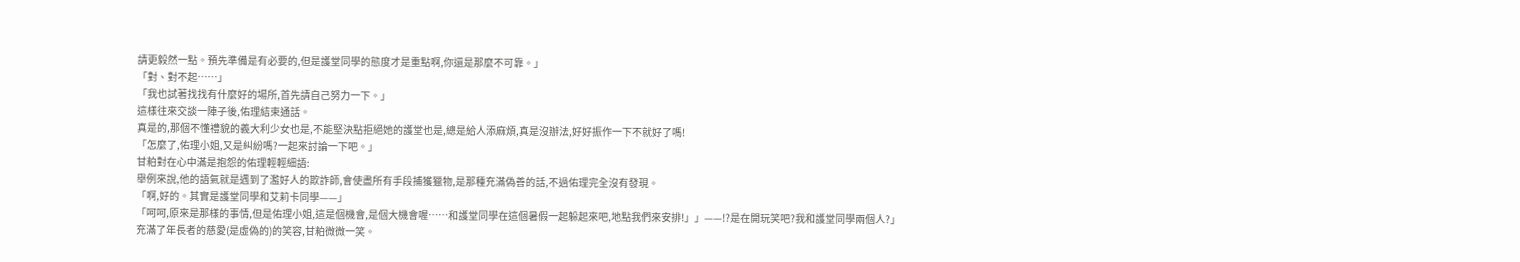請更毅然一點。預先準備是有必要的,但是護堂同學的態度才是重點啊,你還是那麼不可靠。」
「對、對不起……」
「我也試著找找有什麼好的場所,首先請自己努力一下。」
這樣往來交談一陣子後,佑理結束通話。
真是的,那個不懂禮貌的義大利少女也是,不能堅決點拒絕她的護堂也是,總是給人添麻煩,真是沒辦法,好好振作一下不就好了嗎!
「怎麼了,佑理小姐,又是糾紛嗎?一起來討論一下吧。」
甘粕對在心中滿是抱怨的佑理輕輕細語:
舉例來說,他的語氣就是遇到了濫好人的欺詐師,會使盡所有手段捕獲獵物,是那種充滿偽善的話,不過佑理完全沒有發現。
「啊,好的。其實是護堂同學和艾莉卡同學——」
「呵呵,原來是那樣的事情,但是佑理小姐,這是個機會,是個大機會喔……和護堂同學在這個暑假一起躲起來吧,地點我們來安排!」」——!?是在開玩笑吧?我和護堂同學兩個人?」
充滿了年長者的慈愛(是虛偽的)的笑容,甘粕微微一笑。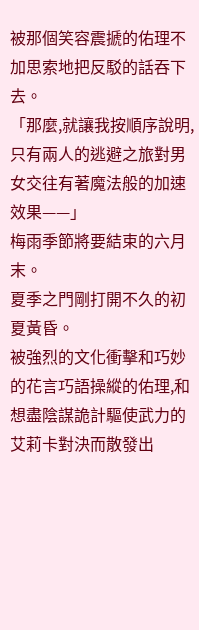被那個笑容震搋的佑理不加思索地把反駁的話吞下去。
「那麼,就讓我按順序說明,只有兩人的逃避之旅對男女交往有著魔法般的加速效果——」
梅雨季節將要結束的六月末。
夏季之門剛打開不久的初夏黃昏。
被強烈的文化衝擊和巧妙的花言巧語操縱的佑理,和想盡陰謀詭計驅使武力的艾莉卡對決而散發出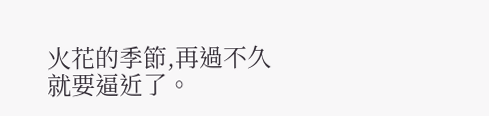火花的季節,再過不久就要逼近了。